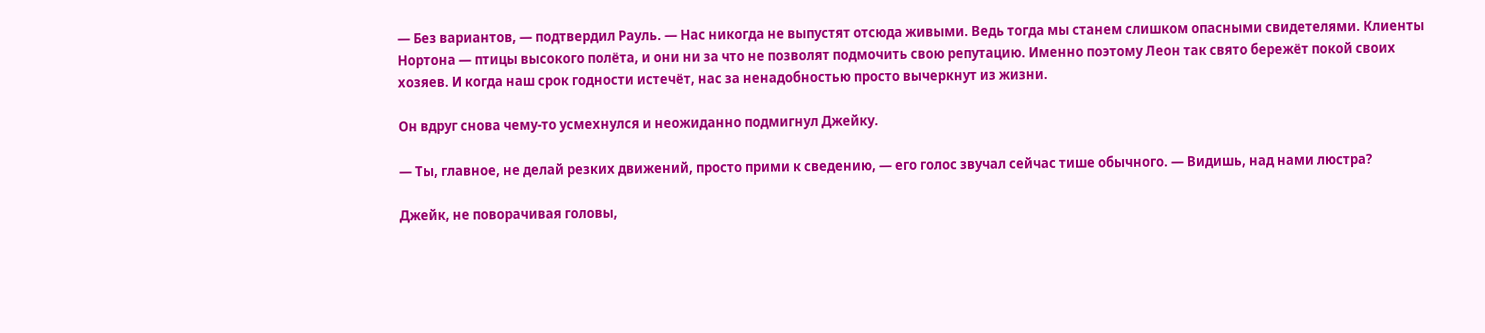— Без вариантов, — подтвердил Рауль. — Нас никогда не выпустят отсюда живыми. Ведь тогда мы станем слишком опасными свидетелями. Клиенты Нортона — птицы высокого полёта, и они ни за что не позволят подмочить свою репутацию. Именно поэтому Леон так свято бережёт покой своих хозяев. И когда наш срок годности истечёт, нас за ненадобностью просто вычеркнут из жизни.

Он вдруг снова чему-то усмехнулся и неожиданно подмигнул Джейку.

— Ты, главное, не делай резких движений, просто прими к сведению, — его голос звучал сейчас тише обычного. — Видишь, над нами люстра?

Джейк, не поворачивая головы,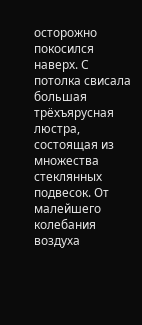осторожно покосился наверх. С потолка свисала большая трёхъярусная люстра, состоящая из множества стеклянных подвесок. От малейшего колебания воздуха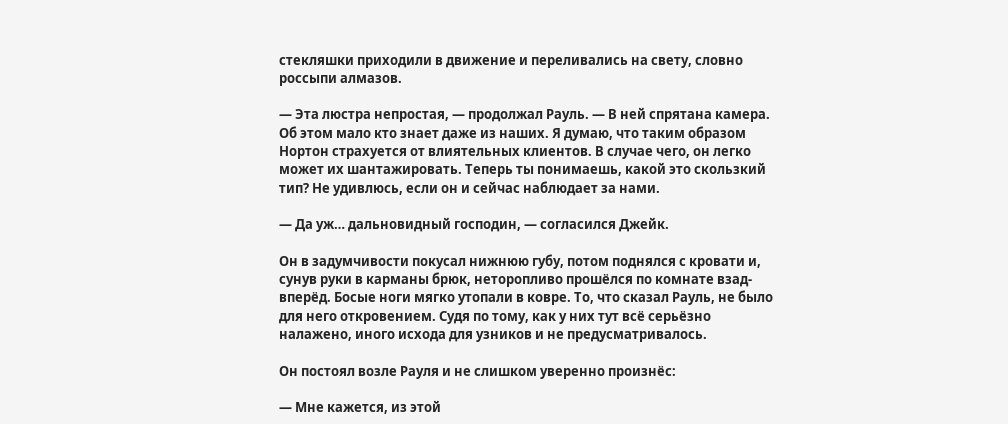стекляшки приходили в движение и переливались на свету, словно россыпи алмазов.

— Эта люстра непростая, — продолжал Рауль. — В ней спрятана камера. Об этом мало кто знает даже из наших. Я думаю, что таким образом Нортон страхуется от влиятельных клиентов. В случае чего, он легко может их шантажировать. Теперь ты понимаешь, какой это скользкий тип? Не удивлюсь, если он и сейчас наблюдает за нами.

— Да уж… дальновидный господин, — согласился Джейк.

Он в задумчивости покусал нижнюю губу, потом поднялся с кровати и, сунув руки в карманы брюк, неторопливо прошёлся по комнате взад-вперёд. Босые ноги мягко утопали в ковре. То, что сказал Рауль, не было для него откровением. Судя по тому, как у них тут всё серьёзно налажено, иного исхода для узников и не предусматривалось.

Он постоял возле Рауля и не слишком уверенно произнёс:

— Мне кажется, из этой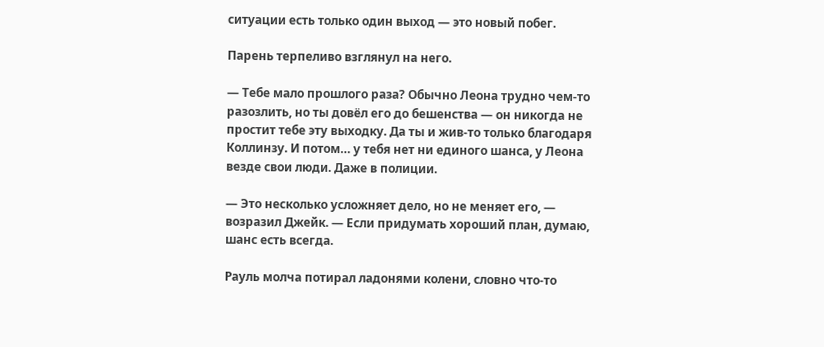ситуации есть только один выход — это новый побег.

Парень терпеливо взглянул на него.

— Тебе мало прошлого раза? Обычно Леона трудно чем-то разозлить, но ты довёл его до бешенства — он никогда не простит тебе эту выходку. Да ты и жив-то только благодаря Коллинзу. И потом… у тебя нет ни единого шанса, у Леона везде свои люди. Даже в полиции.

— Это несколько усложняет дело, но не меняет его, — возразил Джейк. — Если придумать хороший план, думаю, шанс есть всегда.

Рауль молча потирал ладонями колени, словно что-то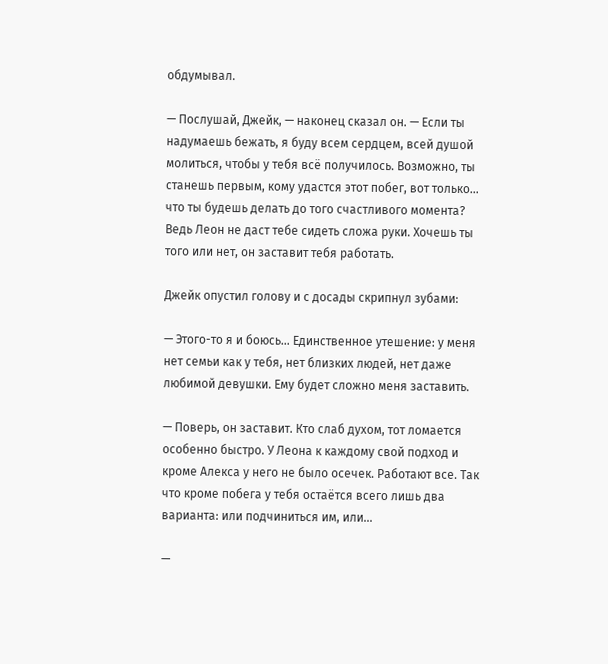обдумывал.

— Послушай, Джейк, — наконец сказал он. — Если ты надумаешь бежать, я буду всем сердцем, всей душой молиться, чтобы у тебя всё получилось. Возможно, ты станешь первым, кому удастся этот побег, вот только… что ты будешь делать до того счастливого момента? Ведь Леон не даст тебе сидеть сложа руки. Хочешь ты того или нет, он заставит тебя работать.

Джейк опустил голову и с досады скрипнул зубами:

— Этого-то я и боюсь… Единственное утешение: у меня нет семьи как у тебя, нет близких людей, нет даже любимой девушки. Ему будет сложно меня заставить.

— Поверь, он заставит. Кто слаб духом, тот ломается особенно быстро. У Леона к каждому свой подход и кроме Алекса у него не было осечек. Работают все. Так что кроме побега у тебя остаётся всего лишь два варианта: или подчиниться им, или…

—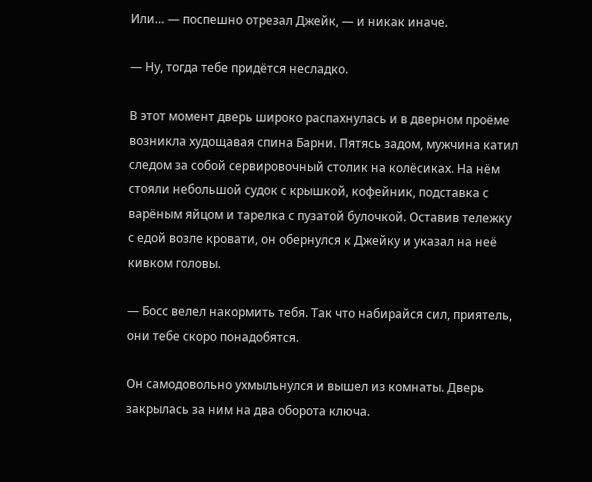Или… — поспешно отрезал Джейк, — и никак иначе.

— Ну, тогда тебе придётся несладко.

В этот момент дверь широко распахнулась и в дверном проёме возникла худощавая спина Барни. Пятясь задом, мужчина катил следом за собой сервировочный столик на колёсиках. На нём стояли небольшой судок с крышкой, кофейник, подставка с варёным яйцом и тарелка с пузатой булочкой. Оставив тележку с едой возле кровати, он обернулся к Джейку и указал на неё кивком головы.

— Босс велел накормить тебя. Так что набирайся сил, приятель, они тебе скоро понадобятся.

Он самодовольно ухмыльнулся и вышел из комнаты. Дверь закрылась за ним на два оборота ключа.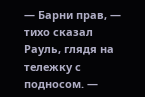— Барни прав, — тихо сказал Рауль, глядя на тележку с подносом. —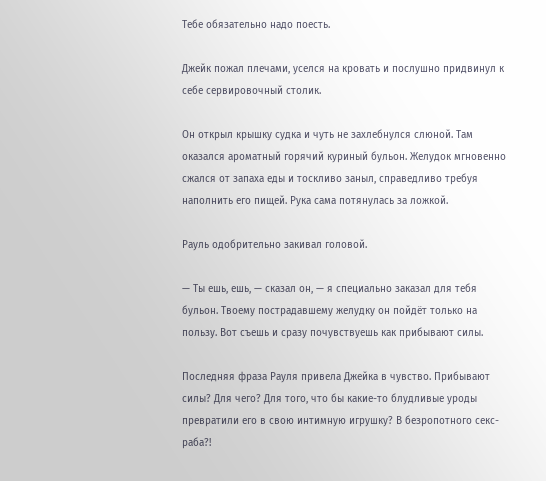Тебе обязательно надо поесть.

Джейк пожал плечами, уселся на кровать и послушно придвинул к себе сервировочный столик.

Он открыл крышку судка и чуть не захлебнулся слюной. Там оказался ароматный горячий куриный бульон. Желудок мгновенно сжался от запаха еды и тоскливо заныл, справедливо требуя наполнить его пищей. Рука сама потянулась за ложкой.

Рауль одобрительно закивал головой.

— Ты ешь, ешь, — сказал он, — я специально заказал для тебя бульон. Твоему пострадавшему желудку он пойдёт только на пользу. Вот съешь и сразу почувствуешь как прибывают силы.

Последняя фраза Рауля привела Джейка в чувство. Прибывают силы? Для чего? Для того, что бы какие-то блудливые уроды превратили его в свою интимную игрушку? В безропотного секс-раба?!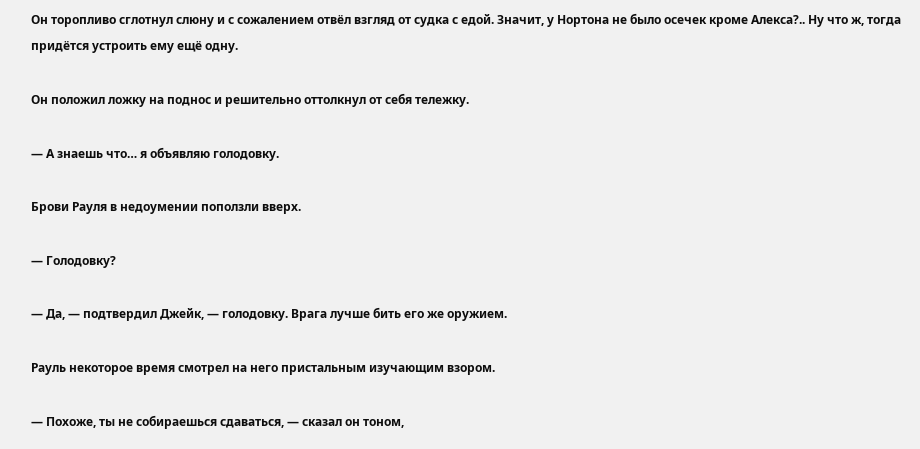Он торопливо сглотнул слюну и с сожалением отвёл взгляд от судка с едой. Значит, у Нортона не было осечек кроме Алекса?.. Ну что ж, тогда придётся устроить ему ещё одну.

Он положил ложку на поднос и решительно оттолкнул от себя тележку.

— А знаешь что… я объявляю голодовку.

Брови Рауля в недоумении поползли вверх.

— Голодовку?

— Да, — подтвердил Джейк, — голодовку. Врага лучше бить его же оружием.

Рауль некоторое время смотрел на него пристальным изучающим взором.

— Похоже, ты не собираешься сдаваться, — сказал он тоном,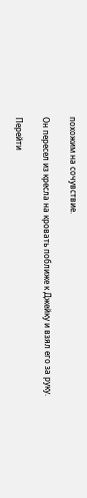похожим на сочувствие.

Он пересел из кресла на кровать поближе к Джейку и взял его за руку.

Перейти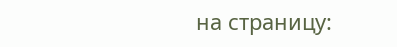на страницу: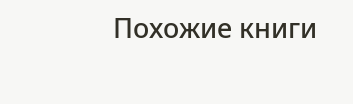Похожие книги